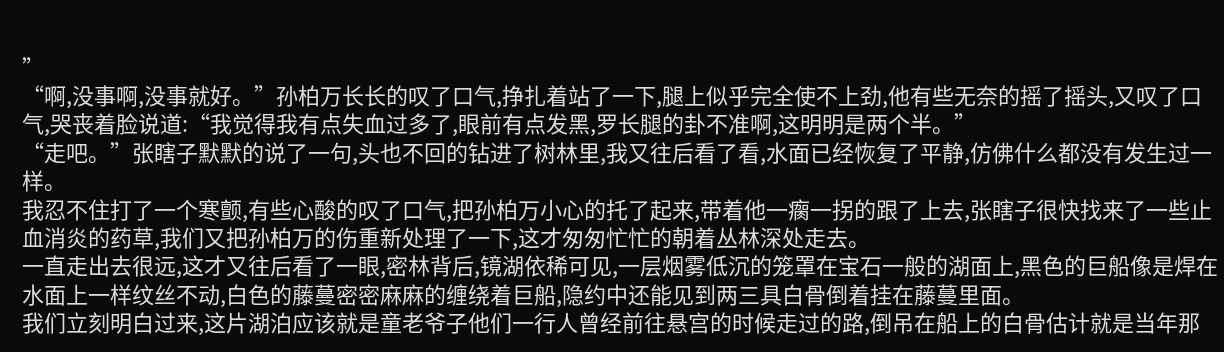”
“啊,没事啊,没事就好。”孙柏万长长的叹了口气,挣扎着站了一下,腿上似乎完全使不上劲,他有些无奈的摇了摇头,又叹了口气,哭丧着脸说道:“我觉得我有点失血过多了,眼前有点发黑,罗长腿的卦不准啊,这明明是两个半。”
“走吧。”张瞎子默默的说了一句,头也不回的钻进了树林里,我又往后看了看,水面已经恢复了平静,仿佛什么都没有发生过一样。
我忍不住打了一个寒颤,有些心酸的叹了口气,把孙柏万小心的托了起来,带着他一瘸一拐的跟了上去,张瞎子很快找来了一些止血消炎的药草,我们又把孙柏万的伤重新处理了一下,这才匆匆忙忙的朝着丛林深处走去。
一直走出去很远,这才又往后看了一眼,密林背后,镜湖依稀可见,一层烟雾低沉的笼罩在宝石一般的湖面上,黑色的巨船像是焊在水面上一样纹丝不动,白色的藤蔓密密麻麻的缠绕着巨船,隐约中还能见到两三具白骨倒着挂在藤蔓里面。
我们立刻明白过来,这片湖泊应该就是童老爷子他们一行人曾经前往悬宫的时候走过的路,倒吊在船上的白骨估计就是当年那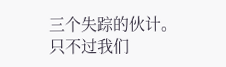三个失踪的伙计。
只不过我们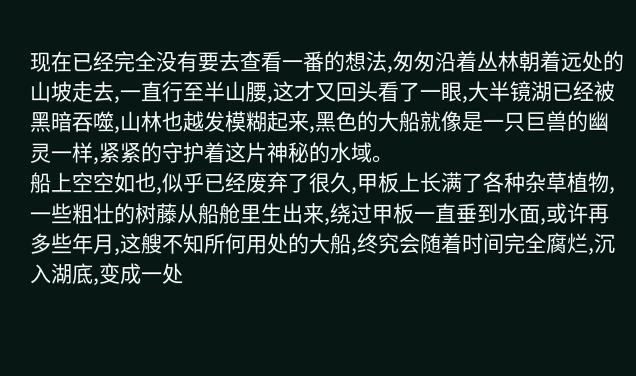现在已经完全没有要去查看一番的想法,匆匆沿着丛林朝着远处的山坡走去,一直行至半山腰,这才又回头看了一眼,大半镜湖已经被黑暗吞噬,山林也越发模糊起来,黑色的大船就像是一只巨兽的幽灵一样,紧紧的守护着这片神秘的水域。
船上空空如也,似乎已经废弃了很久,甲板上长满了各种杂草植物,一些粗壮的树藤从船舱里生出来,绕过甲板一直垂到水面,或许再多些年月,这艘不知所何用处的大船,终究会随着时间完全腐烂,沉入湖底,变成一处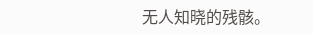无人知晓的残骸。